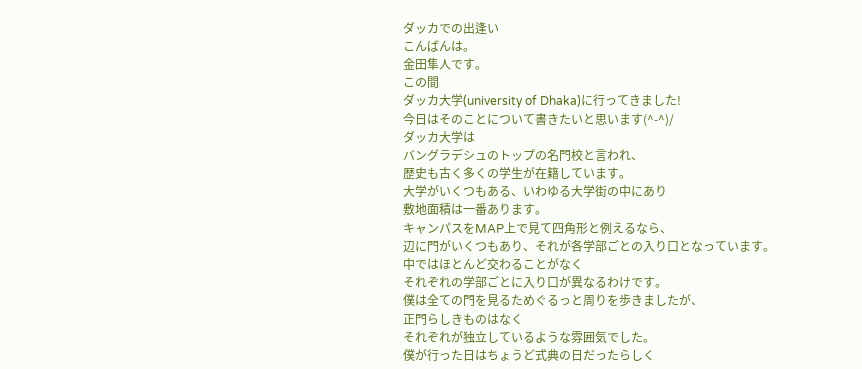ダッカでの出逢い
こんばんは。
金田隼人です。
この間
ダッカ大学(university of Dhaka)に行ってきました!
今日はそのことについて書きたいと思います(^-^)/
ダッカ大学は
バングラデシュのトップの名門校と言われ、
歴史も古く多くの学生が在籍しています。
大学がいくつもある、いわゆる大学街の中にあり
敷地面積は一番あります。
キャンパスをMAP上で見て四角形と例えるなら、
辺に門がいくつもあり、それが各学部ごとの入り口となっています。
中ではほとんど交わることがなく
それぞれの学部ごとに入り口が異なるわけです。
僕は全ての門を見るためぐるっと周りを歩きましたが、
正門らしきものはなく
それぞれが独立しているような雰囲気でした。
僕が行った日はちょうど式典の日だったらしく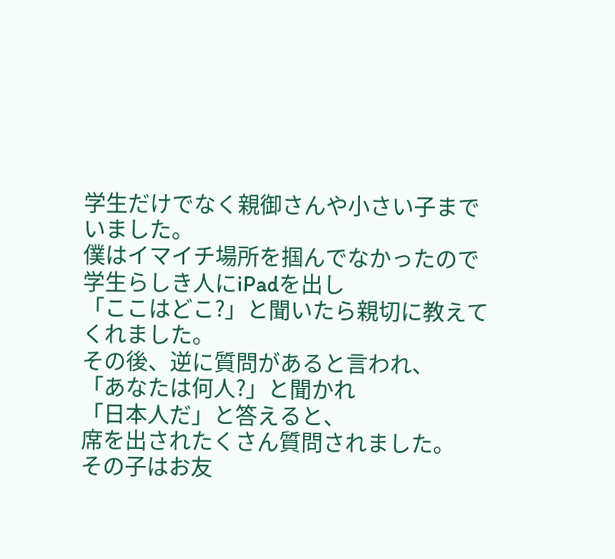学生だけでなく親御さんや小さい子までいました。
僕はイマイチ場所を掴んでなかったので
学生らしき人にiPadを出し
「ここはどこ?」と聞いたら親切に教えてくれました。
その後、逆に質問があると言われ、
「あなたは何人?」と聞かれ
「日本人だ」と答えると、
席を出されたくさん質問されました。
その子はお友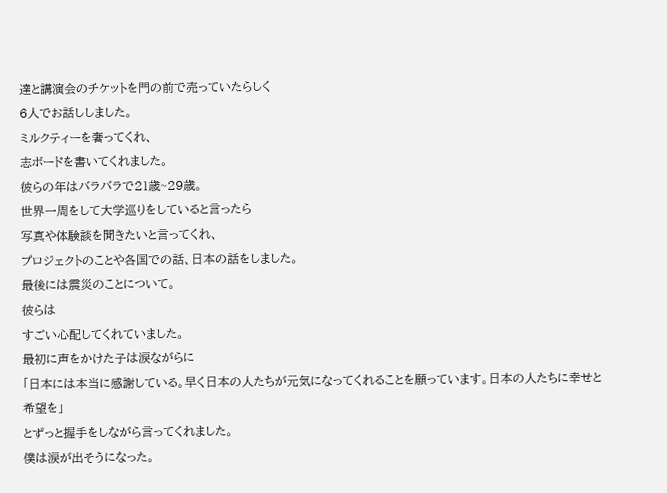達と講演会のチケットを門の前で売っていたらしく
6人でお話ししました。
ミルクティーを奢ってくれ、
志ボードを書いてくれました。
彼らの年はバラバラで21歳~29歳。
世界一周をして大学巡りをしていると言ったら
写真や体験談を聞きたいと言ってくれ、
プロジェクトのことや各国での話、日本の話をしました。
最後には震災のことについて。
彼らは
すごい心配してくれていました。
最初に声をかけた子は涙ながらに
「日本には本当に感謝している。早く日本の人たちが元気になってくれることを願っています。日本の人たちに幸せと希望を」
とずっと握手をしながら言ってくれました。
僕は涙が出そうになった。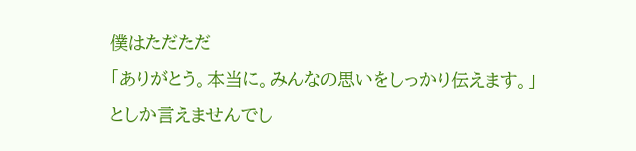僕はただただ
「ありがとう。本当に。みんなの思いをしっかり伝えます。」
としか言えませんでし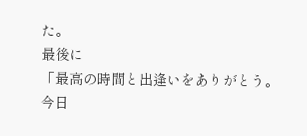た。
最後に
「最高の時間と出逢いをありがとう。
今日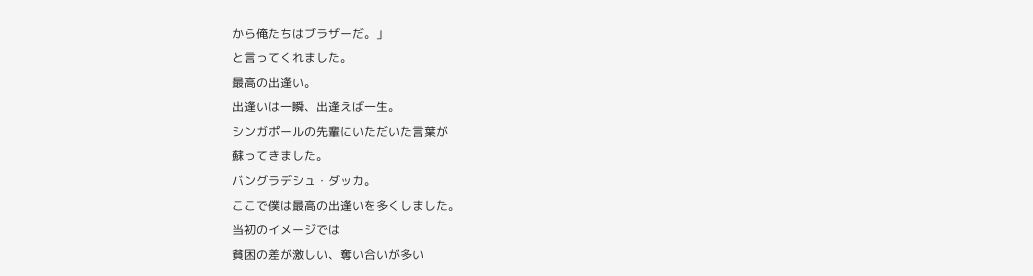から俺たちはブラザーだ。」
と言ってくれました。
最高の出逢い。
出逢いは一瞬、出逢えば一生。
シンガポールの先輩にいただいた言葉が
蘇ってきました。
バングラデシュ・ダッカ。
ここで僕は最高の出逢いを多くしました。
当初のイメージでは
貧困の差が激しい、奪い合いが多い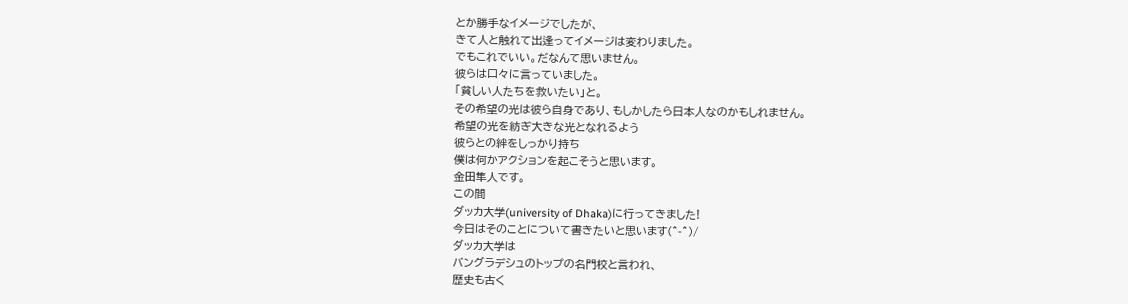とか勝手なイメージでしたが、
きて人と触れて出逢ってイメージは変わりました。
でもこれでいい。だなんて思いません。
彼らは口々に言っていました。
「貧しい人たちを救いたい」と。
その希望の光は彼ら自身であり、もしかしたら日本人なのかもしれません。
希望の光を紡ぎ大きな光となれるよう
彼らとの絆をしっかり持ち
僕は何かアクションを起こそうと思います。
金田隼人です。
この間
ダッカ大学(university of Dhaka)に行ってきました!
今日はそのことについて書きたいと思います(^-^)/
ダッカ大学は
バングラデシュのトップの名門校と言われ、
歴史も古く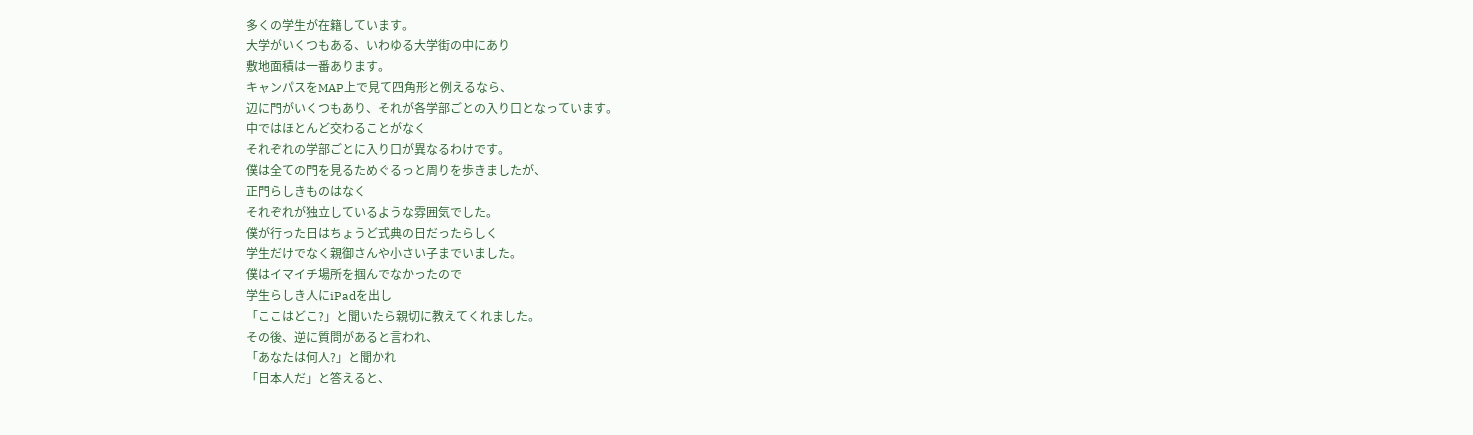多くの学生が在籍しています。
大学がいくつもある、いわゆる大学街の中にあり
敷地面積は一番あります。
キャンパスをMAP上で見て四角形と例えるなら、
辺に門がいくつもあり、それが各学部ごとの入り口となっています。
中ではほとんど交わることがなく
それぞれの学部ごとに入り口が異なるわけです。
僕は全ての門を見るためぐるっと周りを歩きましたが、
正門らしきものはなく
それぞれが独立しているような雰囲気でした。
僕が行った日はちょうど式典の日だったらしく
学生だけでなく親御さんや小さい子までいました。
僕はイマイチ場所を掴んでなかったので
学生らしき人にiPadを出し
「ここはどこ?」と聞いたら親切に教えてくれました。
その後、逆に質問があると言われ、
「あなたは何人?」と聞かれ
「日本人だ」と答えると、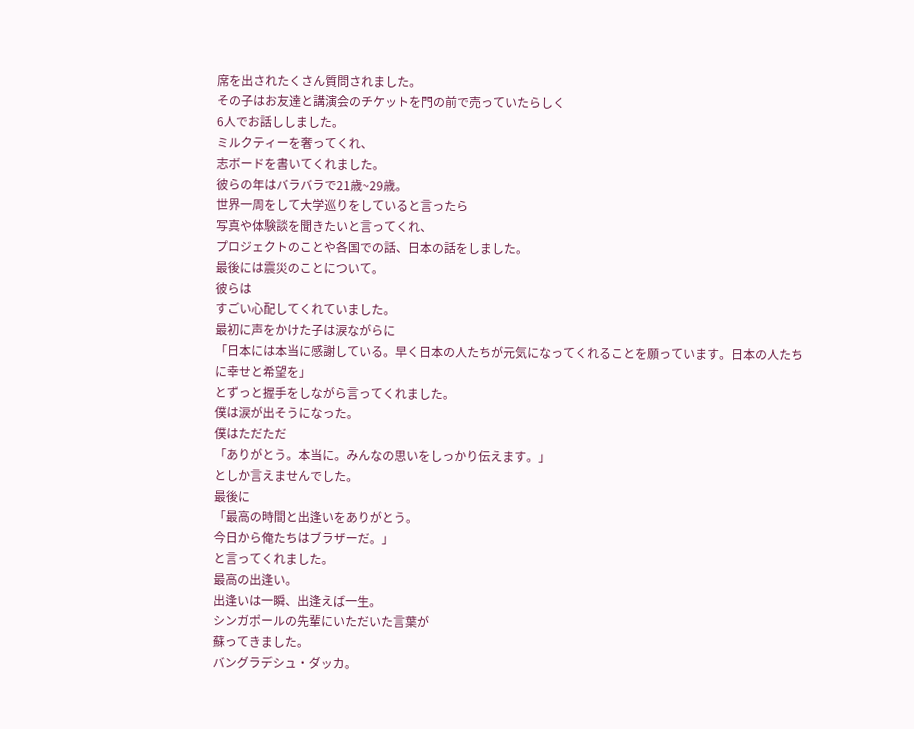席を出されたくさん質問されました。
その子はお友達と講演会のチケットを門の前で売っていたらしく
6人でお話ししました。
ミルクティーを奢ってくれ、
志ボードを書いてくれました。
彼らの年はバラバラで21歳~29歳。
世界一周をして大学巡りをしていると言ったら
写真や体験談を聞きたいと言ってくれ、
プロジェクトのことや各国での話、日本の話をしました。
最後には震災のことについて。
彼らは
すごい心配してくれていました。
最初に声をかけた子は涙ながらに
「日本には本当に感謝している。早く日本の人たちが元気になってくれることを願っています。日本の人たちに幸せと希望を」
とずっと握手をしながら言ってくれました。
僕は涙が出そうになった。
僕はただただ
「ありがとう。本当に。みんなの思いをしっかり伝えます。」
としか言えませんでした。
最後に
「最高の時間と出逢いをありがとう。
今日から俺たちはブラザーだ。」
と言ってくれました。
最高の出逢い。
出逢いは一瞬、出逢えば一生。
シンガポールの先輩にいただいた言葉が
蘇ってきました。
バングラデシュ・ダッカ。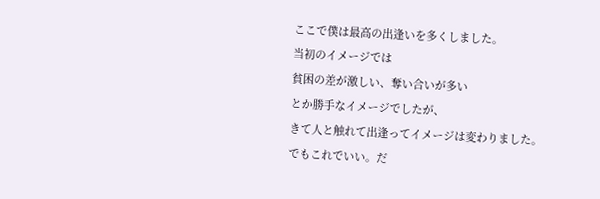ここで僕は最高の出逢いを多くしました。
当初のイメージでは
貧困の差が激しい、奪い合いが多い
とか勝手なイメージでしたが、
きて人と触れて出逢ってイメージは変わりました。
でもこれでいい。だ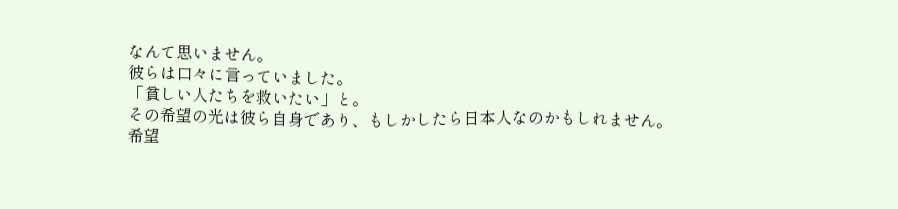なんて思いません。
彼らは口々に言っていました。
「貧しい人たちを救いたい」と。
その希望の光は彼ら自身であり、もしかしたら日本人なのかもしれません。
希望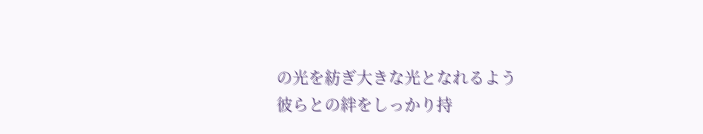の光を紡ぎ大きな光となれるよう
彼らとの絆をしっかり持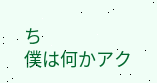ち
僕は何かアク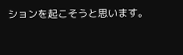ションを起こそうと思います。